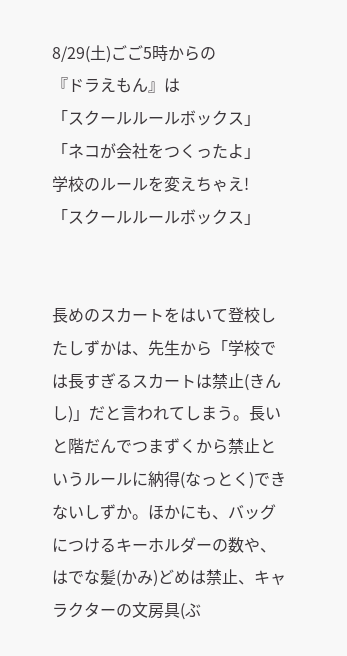8/29(土)ごご5時からの
『ドラえもん』は
「スクールルールボックス」
「ネコが会社をつくったよ」
学校のルールを変えちゃえ!
「スクールルールボックス」


長めのスカートをはいて登校したしずかは、先生から「学校では長すぎるスカートは禁止(きんし)」だと言われてしまう。長いと階だんでつまずくから禁止というルールに納得(なっとく)できないしずか。ほかにも、バッグにつけるキーホルダーの数や、はでな髪(かみ)どめは禁止、キャラクターの文房具(ぶ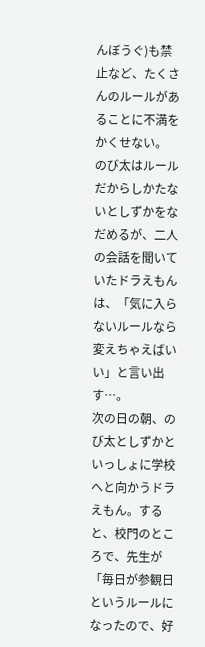んぼうぐ)も禁止など、たくさんのルールがあることに不満をかくせない。
のび太はルールだからしかたないとしずかをなだめるが、二人の会話を聞いていたドラえもんは、「気に入らないルールなら変えちゃえばいい」と言い出す…。
次の日の朝、のび太としずかといっしょに学校へと向かうドラえもん。すると、校門のところで、先生が「毎日が参観日というルールになったので、好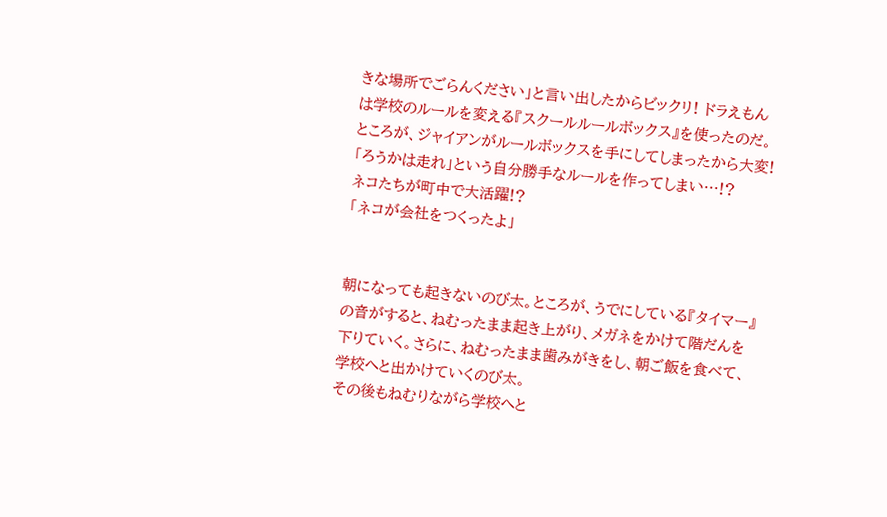きな場所でごらんください」と言い出したからビックリ! ドラえもんは学校のルールを変える『スクールルールボックス』を使ったのだ。
ところが、ジャイアンがルールボックスを手にしてしまったから大変! 「ろうかは走れ」という自分勝手なルールを作ってしまい…!?
ネコたちが町中で大活躍!?
「ネコが会社をつくったよ」


朝になっても起きないのび太。ところが、うでにしている『タイマー』の音がすると、ねむったまま起き上がり、メガネをかけて階だんを下りていく。さらに、ねむったまま歯みがきをし、朝ご飯を食べて、学校へと出かけていくのび太。
その後もねむりながら学校へと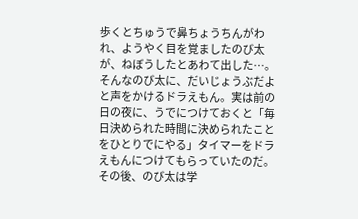歩くとちゅうで鼻ちょうちんがわれ、ようやく目を覚ましたのび太が、ねぼうしたとあわて出した…。そんなのび太に、だいじょうぶだよと声をかけるドラえもん。実は前の日の夜に、うでにつけておくと「毎日決められた時間に決められたことをひとりでにやる」タイマーをドラえもんにつけてもらっていたのだ。
その後、のび太は学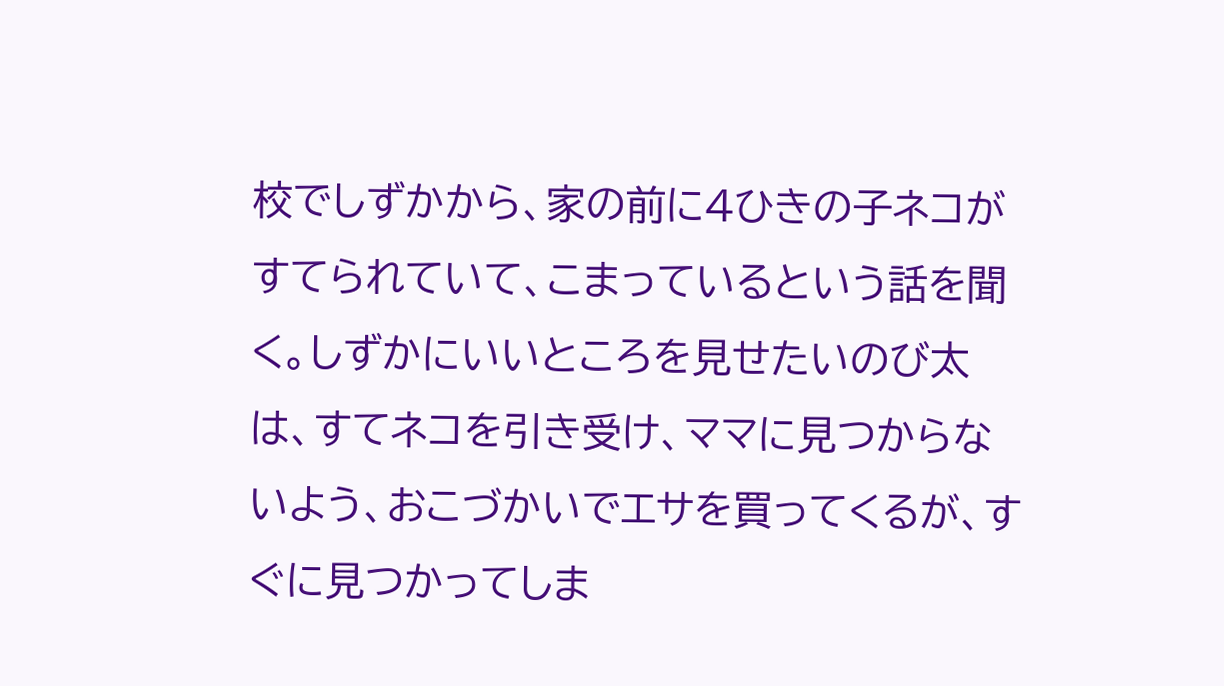校でしずかから、家の前に4ひきの子ネコがすてられていて、こまっているという話を聞く。しずかにいいところを見せたいのび太は、すてネコを引き受け、ママに見つからないよう、おこづかいでエサを買ってくるが、すぐに見つかってしま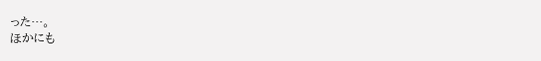った…。
ほかにも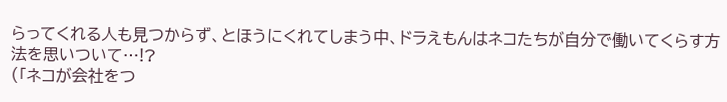らってくれる人も見つからず、とほうにくれてしまう中、ドラえもんはネコたちが自分で働いてくらす方法を思いついて…!?
(「ネコが会社をつ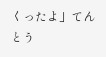くったよ」てんとう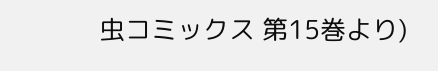虫コミックス 第15巻より)